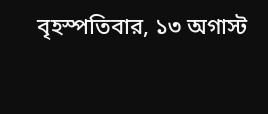বৃহস্পতিবার, ১৩ অগাস্ট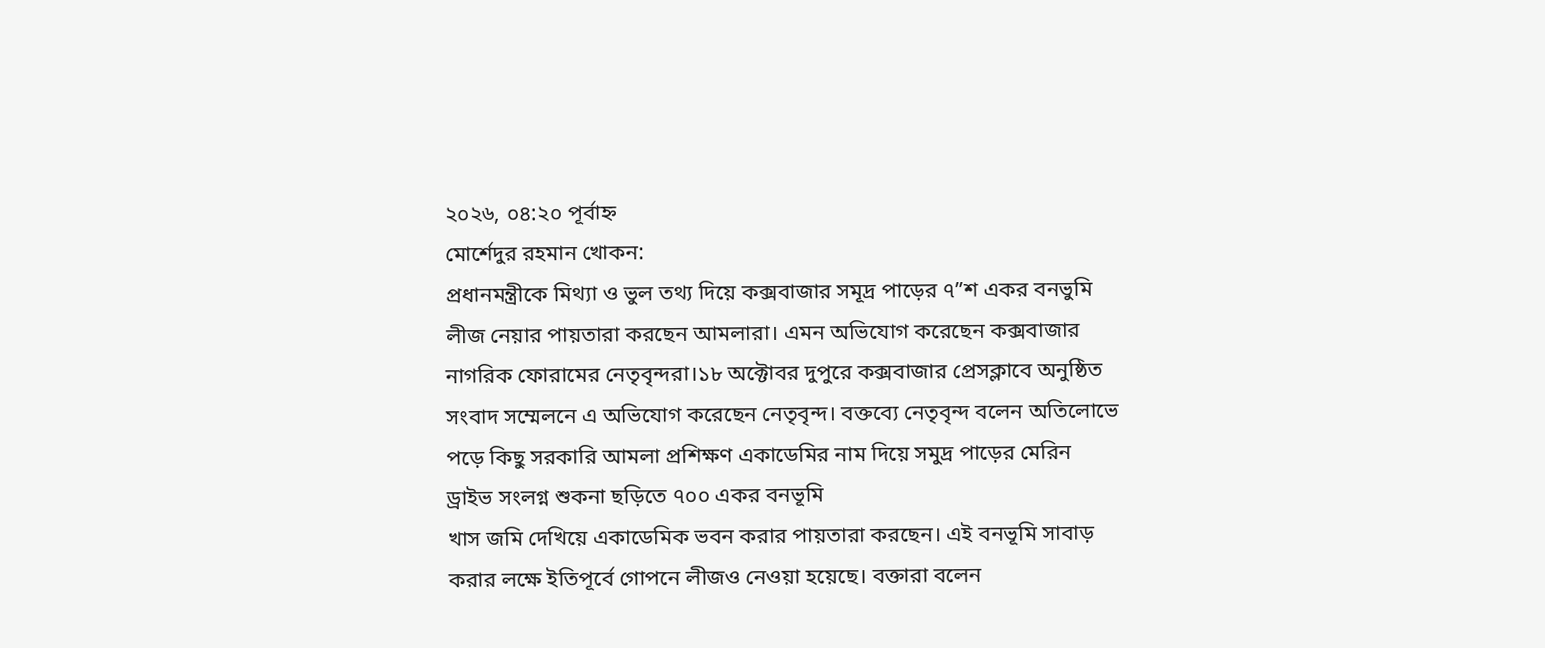২০২৬, ০৪:২০ পূর্বাহ্ন
মোর্শেদুর রহমান খোকন:
প্রধানমন্ত্রীকে মিথ্যা ও ভুল তথ্য দিয়ে কক্সবাজার সমূদ্র পাড়ের ৭”শ একর বনভুমি লীজ নেয়ার পায়তারা করছেন আমলারা। এমন অভিযোগ করেছেন কক্সবাজার নাগরিক ফোরামের নেতৃবৃন্দরা।১৮ অক্টোবর দুপুরে কক্সবাজার প্রেসক্লাবে অনুষ্ঠিত সংবাদ সম্মেলনে এ অভিযোগ করেছেন নেতৃবৃন্দ। বক্তব্যে নেতৃবৃন্দ বলেন অতিলোভে পড়ে কিছু সরকারি আমলা প্রশিক্ষণ একাডেমির নাম দিয়ে সমুদ্র পাড়ের মেরিন ড্রাইভ সংলগ্ন শুকনা ছড়িতে ৭০০ একর বনভূমি
খাস জমি দেখিয়ে একাডেমিক ভবন করার পায়তারা করছেন। এই বনভূমি সাবাড় করার লক্ষে ইতিপূর্বে গোপনে লীজও নেওয়া হয়েছে। বক্তারা বলেন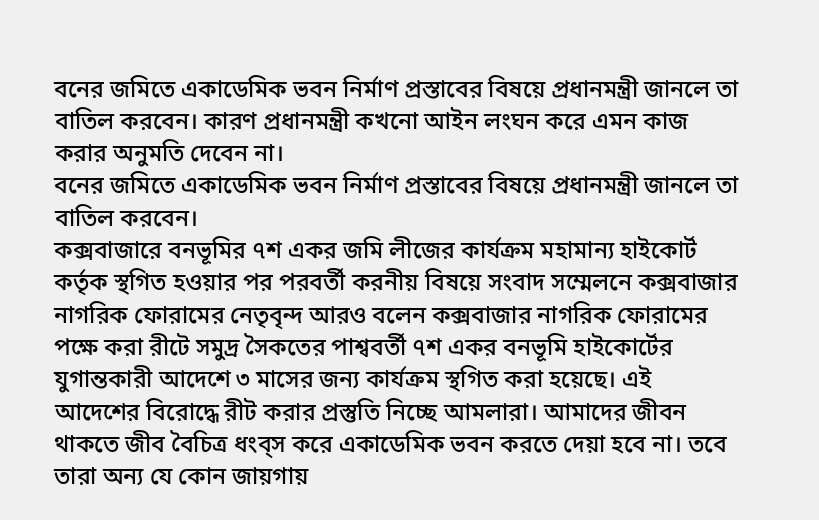বনের জমিতে একাডেমিক ভবন নির্মাণ প্রস্তাবের বিষয়ে প্রধানমন্ত্রী জানলে তা বাতিল করবেন। কারণ প্রধানমন্ত্রী কখনো আইন লংঘন করে এমন কাজ করার অনুমতি দেবেন না।
বনের জমিতে একাডেমিক ভবন নির্মাণ প্রস্তাবের বিষয়ে প্রধানমন্ত্রী জানলে তা বাতিল করবেন।
কক্সবাজারে বনভূমির ৭শ একর জমি লীজের কার্যক্রম মহামান্য হাইকোর্ট কর্তৃক স্থগিত হওয়ার পর পরবর্তী করনীয় বিষয়ে সংবাদ সম্মেলনে কক্সবাজার নাগরিক ফোরামের নেতৃবৃন্দ আরও বলেন কক্সবাজার নাগরিক ফোরামের পক্ষে করা রীটে সমুদ্র সৈকতের পাশ্ববর্তী ৭শ একর বনভূমি হাইকোর্টের যুগান্তকারী আদেশে ৩ মাসের জন্য কার্যক্রম স্থগিত করা হয়েছে। এই আদেশের বিরোদ্ধে রীট করার প্রস্তুতি নিচ্ছে আমলারা। আমাদের জীবন থাকতে জীব বৈচিত্র ধংব্স করে একাডেমিক ভবন করতে দেয়া হবে না। তবে তারা অন্য যে কোন জায়গায়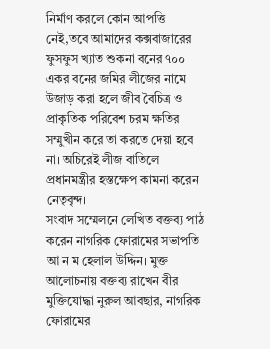নির্মাণ করলে কোন আপত্তি নেই,তবে আমাদের কক্সবাজারের ফুসফুস খ্যাত শুকনা বনের ৭০০ একর বনের জমির লীজের নামে উজাড় করা হলে জীব বৈচিত্র ও প্রাকৃতিক পরিবেশ চরম ক্ষতির সম্মুখীন করে তা করতে দেয়া হবে না। অচিরেই লীজ বাতিলে প্রধানমন্ত্রীর হস্তক্ষেপ কামনা করেন নেতৃবৃন্দ।
সংবাদ সম্মেলনে লেখিত বক্তব্য পাঠ করেন নাগরিক ফোরামের সভাপতি আ ন ম হেলাল উদ্দিন। মুক্ত আলোচনায় বক্তব্য রাখেন বীর মুক্তিযোদ্ধা নুরুল আবছার, নাগরিক ফোরামের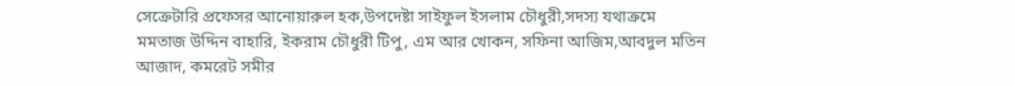সেক্রেটারি প্রফেসর আনোয়ারুল হক,উপদেষ্টা সাইফুল ইসলাম চৌধুরী,সদস্য যথাক্রমে মমতাজ উদ্দিন বাহারি, ইকরাম চৌধুরী টিপু, এম আর খোকন, সফিনা আজিম,আবদুল মতিন আজাদ, কমরেট সমীর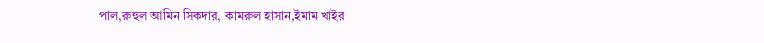পাল,রুহুল আমিন সিকদার, কামরুল হাসান,ইমাম খাইর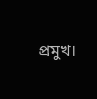প্রমুখ।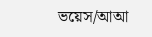ভয়েস/আআ